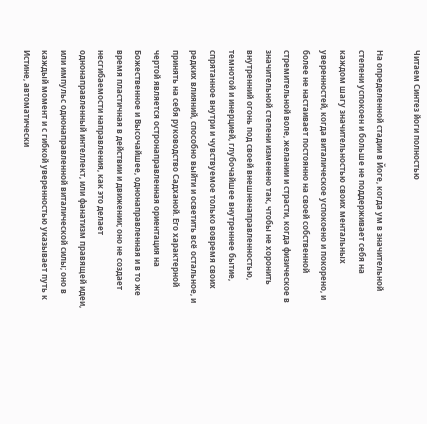Читаем Синтез йоги полностью

На определенной стадии в Йоге, когда ум в значительной степени успокоен и больше не поддерживает себя на каждом шагу значительностью своих ментальных уверенностей, когда виталическое успокоено и покорено, и более не настаивает постоянно на своей собственной стремительной воле, желании и страсти, когда физическое в значительной степени изменено так, чтобы не хоронить внутренний огонь под своей внешненаправленностью, темнотой и инерцией, глубочайшее внутреннее бытие, спрятанное внутри и чувствуемое только вовремя своих редких влияний, способно выйти и осветить всё остальное, и принять на себя руководство Садханой. Его характерной чертой является остронаправленная ориентация на Божественное и Высочайшее, однонаправленная и в то же время пластичная в действии и движении; оно не создает несгибаемости направления, как это делает однонаправленный интеллект, или фанатизм правящей идеи, или импульс однонаправленной виталической силы; оно в каждый момент и с гибкой уверенностью указывает путь к Истине, автоматически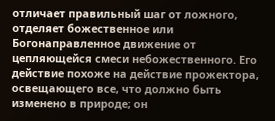отличает правильный шаг от ложного, отделяет божественное или Богонаправленное движение от цепляющейся смеси небожественного. Его действие похоже на действие прожектора, освещающего все, что должно быть изменено в природе; он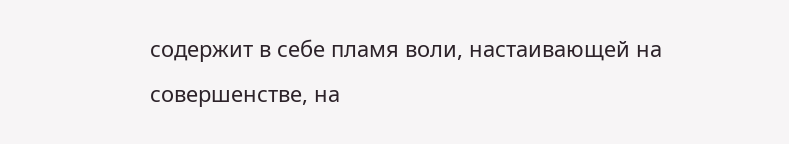содержит в себе пламя воли, настаивающей на совершенстве, на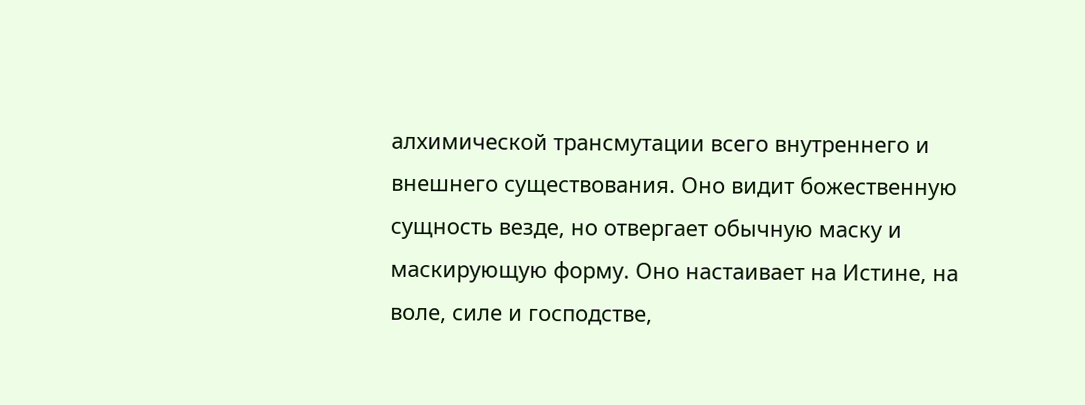алхимической трансмутации всего внутреннего и внешнего существования. Оно видит божественную сущность везде, но отвергает обычную маску и маскирующую форму. Оно настаивает на Истине, на воле, силе и господстве,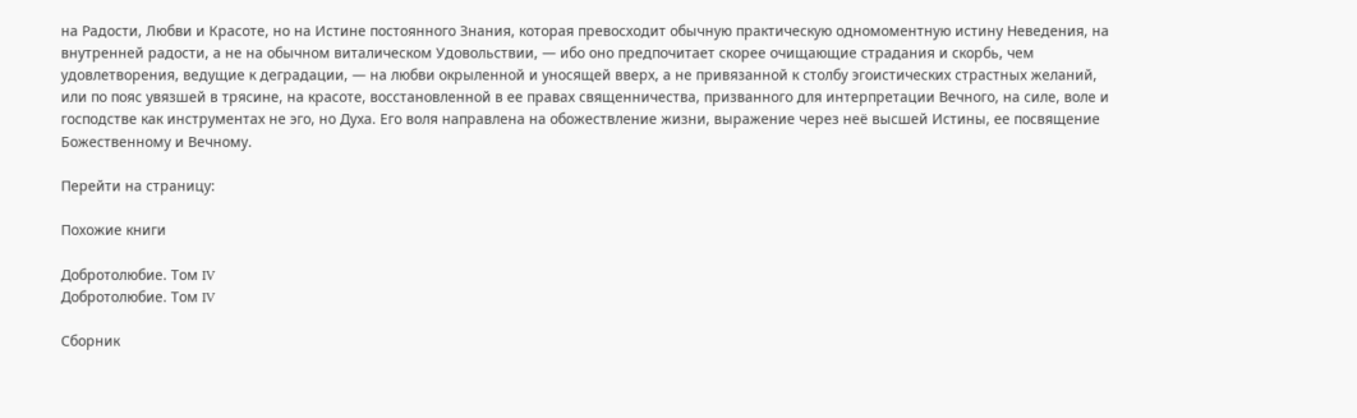на Радости, Любви и Красоте, но на Истине постоянного Знания, которая превосходит обычную практическую одномоментную истину Неведения, на внутренней радости, а не на обычном виталическом Удовольствии, — ибо оно предпочитает скорее очищающие страдания и скорбь, чем удовлетворения, ведущие к деградации, — на любви окрыленной и уносящей вверх, а не привязанной к столбу эгоистических страстных желаний, или по пояс увязшей в трясине, на красоте, восстановленной в ее правах священничества, призванного для интерпретации Вечного, на силе, воле и господстве как инструментах не эго, но Духа. Его воля направлена на обожествление жизни, выражение через неё высшей Истины, ее посвящение Божественному и Вечному.

Перейти на страницу:

Похожие книги

Добротолюбие. Том IV
Добротолюбие. Том IV

Сборник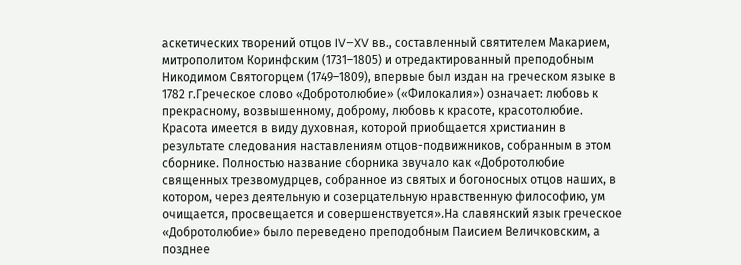аскетических творений отцов IV–XV вв., составленный святителем Макарием, митрополитом Коринфским (1731–1805) и отредактированный преподобным Никодимом Святогорцем (1749–1809), впервые был издан на греческом языке в 1782 г.Греческое слово «Добротолюбие» («Филокалия») означает: любовь к прекрасному, возвышенному, доброму, любовь к красоте, красотолюбие. Красота имеется в виду духовная, которой приобщается христианин в результате следования наставлениям отцов-подвижников, собранным в этом сборнике. Полностью название сборника звучало как «Добротолюбие священных трезвомудрцев, собранное из святых и богоносных отцов наших, в котором, через деятельную и созерцательную нравственную философию, ум очищается, просвещается и совершенствуется».На славянский язык греческое «Добротолюбие» было переведено преподобным Паисием Величковским, а позднее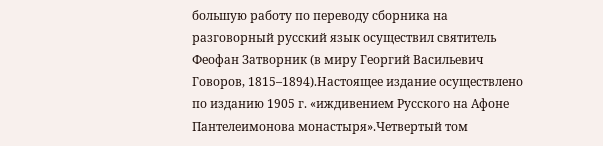большую работу по переводу сборника на разговорный русский язык осуществил святитель Феофан Затворник (в миру Георгий Васильевич Говоров, 1815–1894).Настоящее издание осуществлено по изданию 1905 г. «иждивением Русского на Афоне Пантелеимонова монастыря».Четвертый том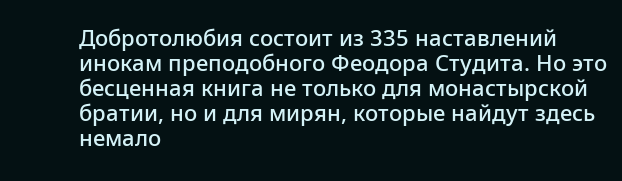Добротолюбия состоит из 335 наставлений инокам преподобного Феодора Студита. Но это бесценная книга не только для монастырской братии, но и для мирян, которые найдут здесь немало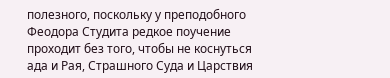полезного, поскольку у преподобного Феодора Студита редкое поучение проходит без того, чтобы не коснуться ада и Рая, Страшного Суда и Царствия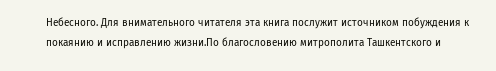Небесного. Для внимательного читателя эта книга послужит источником побуждения к покаянию и исправлению жизни.По благословению митрополита Ташкентского и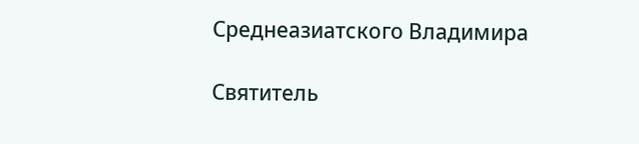Среднеазиатского Владимира

Святитель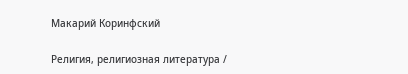Макарий Коринфский

Религия, религиозная литература /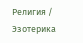Религия / Эзотерика